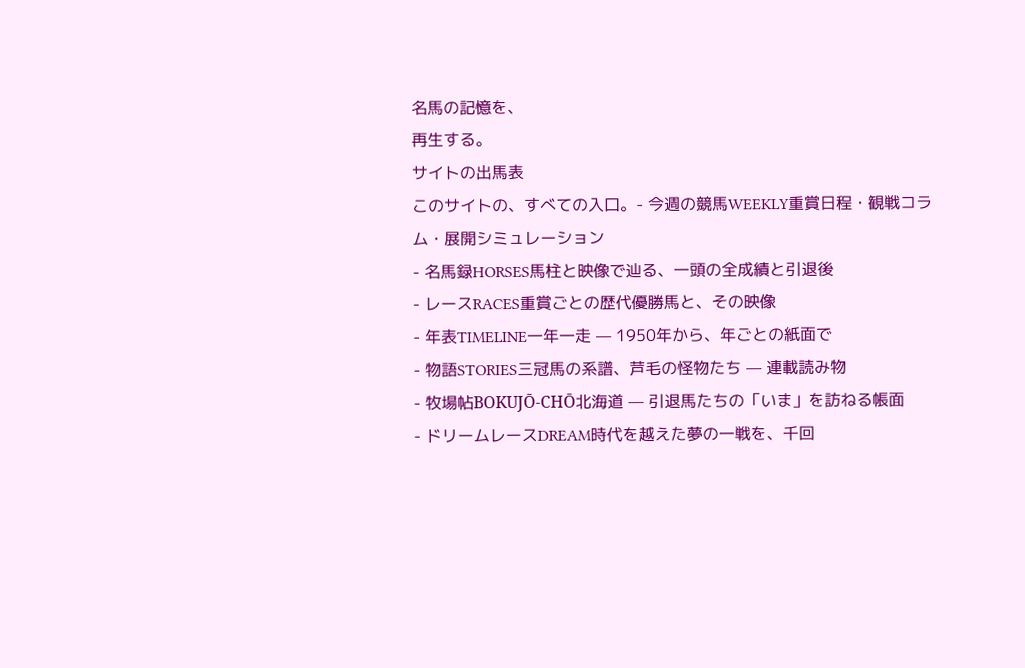名馬の記憶を、
再生する。
サイトの出馬表
このサイトの、すべての入口。- 今週の競馬WEEKLY重賞日程・観戦コラム・展開シミュレーション
- 名馬録HORSES馬柱と映像で辿る、一頭の全成績と引退後
- レースRACES重賞ごとの歴代優勝馬と、その映像
- 年表TIMELINE一年一走 — 1950年から、年ごとの紙面で
- 物語STORIES三冠馬の系譜、芦毛の怪物たち — 連載読み物
- 牧場帖BOKUJŌ-CHŌ北海道 — 引退馬たちの「いま」を訪ねる帳面
- ドリームレースDREAM時代を越えた夢の一戦を、千回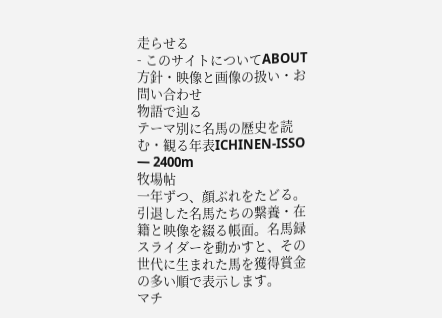走らせる
- このサイトについてABOUT方針・映像と画像の扱い・お問い合わせ
物語で辿る
テーマ別に名馬の歴史を読む・観る年表ICHINEN-ISSO — 2400m
牧場帖
一年ずつ、顔ぶれをたどる。引退した名馬たちの繋養・在籍と映像を綴る帳面。名馬録
スライダーを動かすと、その世代に生まれた馬を獲得賞金の多い順で表示します。
マチ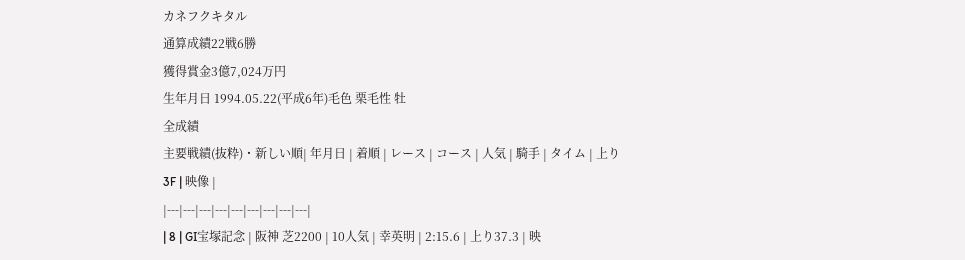カネフクキタル
通算成績22戦6勝
獲得賞金3億7,024万円
生年月日 1994.05.22(平成6年)毛色 栗毛性 牡
全成績
主要戦績(抜粋)・新しい順| 年月日 | 着順 | レース | コース | 人気 | 騎手 | タイム | 上り3F | 映像 |
|---|---|---|---|---|---|---|---|---|
| 8 | GI宝塚記念 | 阪神 芝2200 | 10人気 | 幸英明 | 2:15.6 | 上り37.3 | 映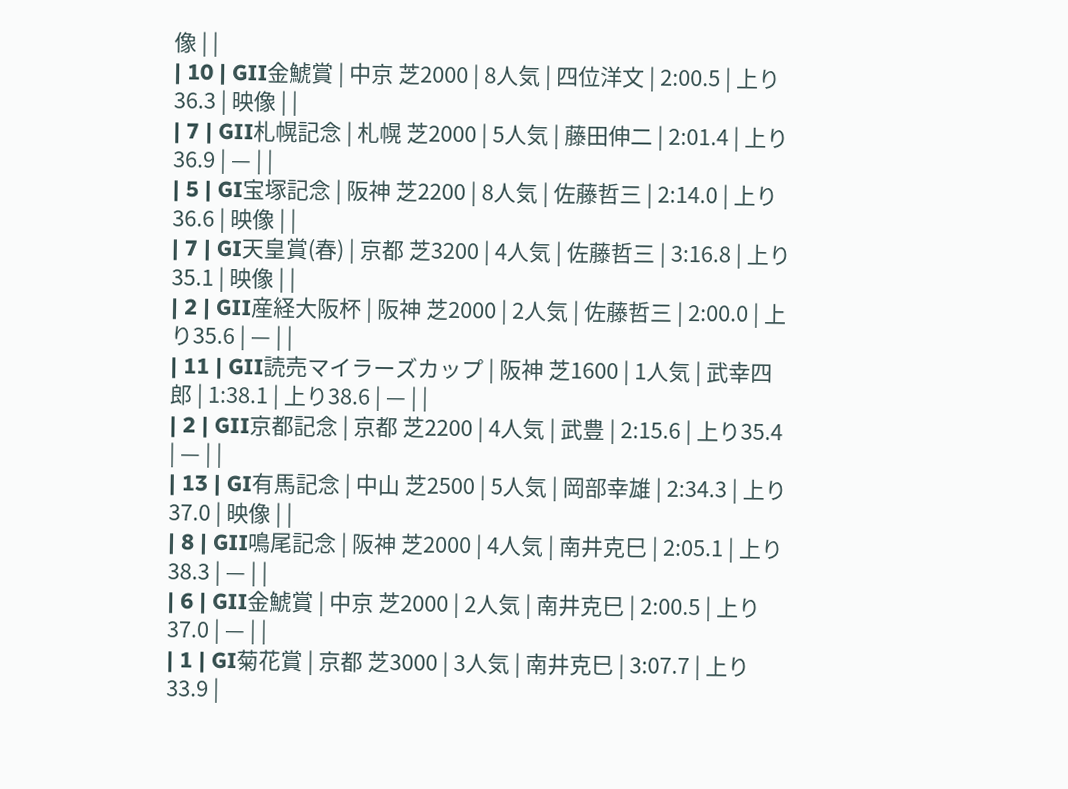像 | |
| 10 | GII金鯱賞 | 中京 芝2000 | 8人気 | 四位洋文 | 2:00.5 | 上り36.3 | 映像 | |
| 7 | GII札幌記念 | 札幌 芝2000 | 5人気 | 藤田伸二 | 2:01.4 | 上り36.9 | — | |
| 5 | GI宝塚記念 | 阪神 芝2200 | 8人気 | 佐藤哲三 | 2:14.0 | 上り36.6 | 映像 | |
| 7 | GI天皇賞(春) | 京都 芝3200 | 4人気 | 佐藤哲三 | 3:16.8 | 上り35.1 | 映像 | |
| 2 | GII産経大阪杯 | 阪神 芝2000 | 2人気 | 佐藤哲三 | 2:00.0 | 上り35.6 | — | |
| 11 | GII読売マイラーズカップ | 阪神 芝1600 | 1人気 | 武幸四郎 | 1:38.1 | 上り38.6 | — | |
| 2 | GII京都記念 | 京都 芝2200 | 4人気 | 武豊 | 2:15.6 | 上り35.4 | — | |
| 13 | GI有馬記念 | 中山 芝2500 | 5人気 | 岡部幸雄 | 2:34.3 | 上り37.0 | 映像 | |
| 8 | GII鳴尾記念 | 阪神 芝2000 | 4人気 | 南井克巳 | 2:05.1 | 上り38.3 | — | |
| 6 | GII金鯱賞 | 中京 芝2000 | 2人気 | 南井克巳 | 2:00.5 | 上り37.0 | — | |
| 1 | GI菊花賞 | 京都 芝3000 | 3人気 | 南井克巳 | 3:07.7 | 上り33.9 |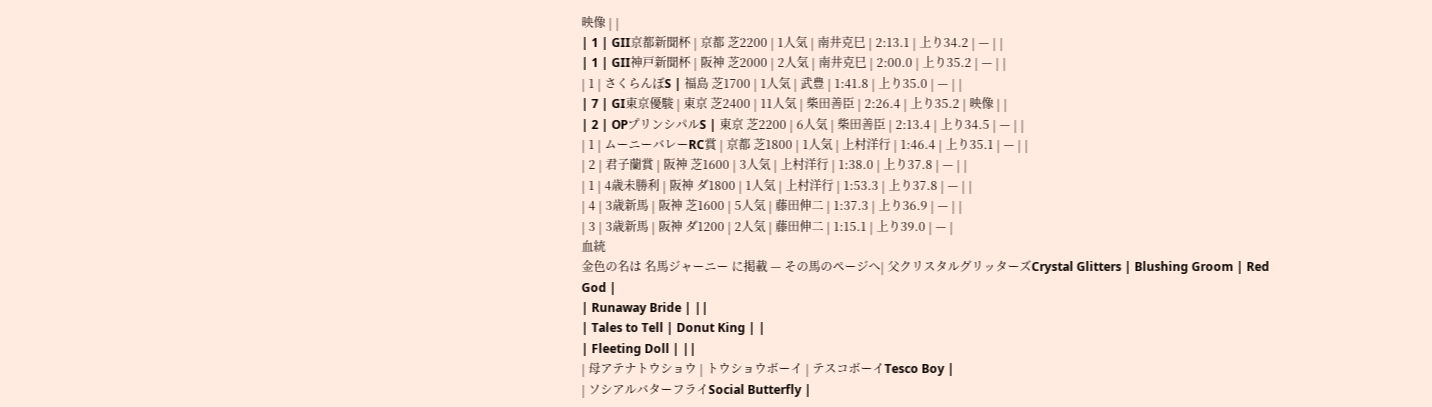映像 | |
| 1 | GII京都新聞杯 | 京都 芝2200 | 1人気 | 南井克巳 | 2:13.1 | 上り34.2 | — | |
| 1 | GII神戸新聞杯 | 阪神 芝2000 | 2人気 | 南井克巳 | 2:00.0 | 上り35.2 | — | |
| 1 | さくらんぼS | 福島 芝1700 | 1人気 | 武豊 | 1:41.8 | 上り35.0 | — | |
| 7 | GI東京優駿 | 東京 芝2400 | 11人気 | 柴田善臣 | 2:26.4 | 上り35.2 | 映像 | |
| 2 | OPプリンシパルS | 東京 芝2200 | 6人気 | 柴田善臣 | 2:13.4 | 上り34.5 | — | |
| 1 | ムーニーバレーRC賞 | 京都 芝1800 | 1人気 | 上村洋行 | 1:46.4 | 上り35.1 | — | |
| 2 | 君子蘭賞 | 阪神 芝1600 | 3人気 | 上村洋行 | 1:38.0 | 上り37.8 | — | |
| 1 | 4歳未勝利 | 阪神 ダ1800 | 1人気 | 上村洋行 | 1:53.3 | 上り37.8 | — | |
| 4 | 3歳新馬 | 阪神 芝1600 | 5人気 | 藤田伸二 | 1:37.3 | 上り36.9 | — | |
| 3 | 3歳新馬 | 阪神 ダ1200 | 2人気 | 藤田伸二 | 1:15.1 | 上り39.0 | — |
血統
金色の名は 名馬ジャーニー に掲載 — その馬のページへ| 父クリスタルグリッターズCrystal Glitters | Blushing Groom | Red God |
| Runaway Bride | ||
| Tales to Tell | Donut King | |
| Fleeting Doll | ||
| 母アテナトウショウ | トウショウボーイ | テスコボーイTesco Boy |
| ソシアルバターフライSocial Butterfly |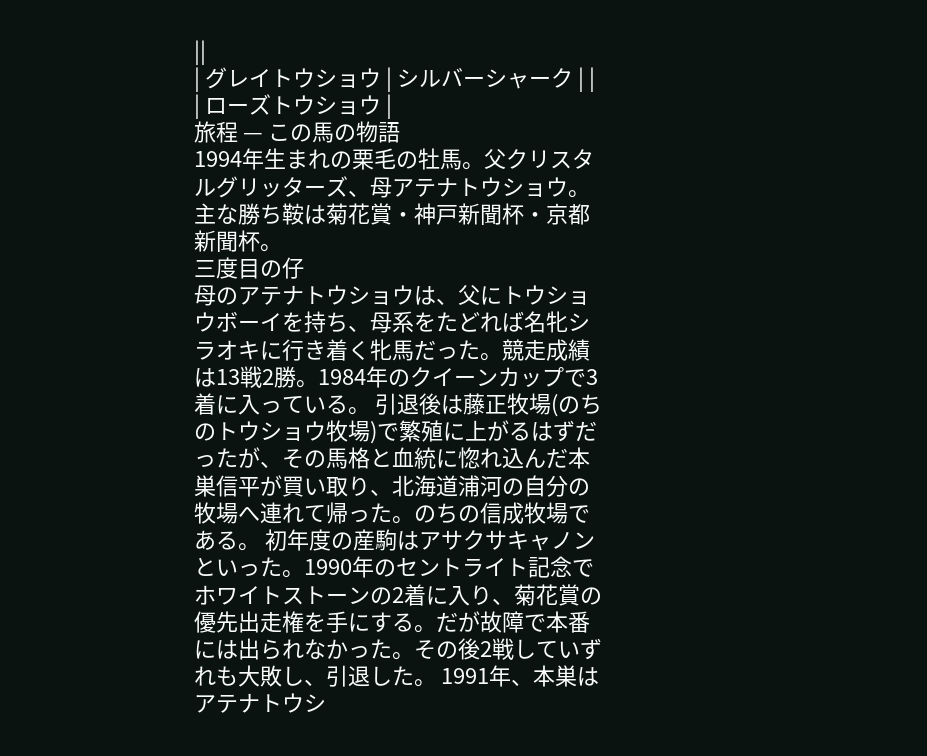||
| グレイトウショウ | シルバーシャーク | |
| ローズトウショウ |
旅程 — この馬の物語
1994年生まれの栗毛の牡馬。父クリスタルグリッターズ、母アテナトウショウ。主な勝ち鞍は菊花賞・神戸新聞杯・京都新聞杯。
三度目の仔
母のアテナトウショウは、父にトウショウボーイを持ち、母系をたどれば名牝シラオキに行き着く牝馬だった。競走成績は13戦2勝。1984年のクイーンカップで3着に入っている。 引退後は藤正牧場(のちのトウショウ牧場)で繁殖に上がるはずだったが、その馬格と血統に惚れ込んだ本巣信平が買い取り、北海道浦河の自分の牧場へ連れて帰った。のちの信成牧場である。 初年度の産駒はアサクサキャノンといった。1990年のセントライト記念でホワイトストーンの2着に入り、菊花賞の優先出走権を手にする。だが故障で本番には出られなかった。その後2戦していずれも大敗し、引退した。 1991年、本巣はアテナトウシ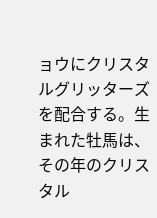ョウにクリスタルグリッターズを配合する。生まれた牡馬は、その年のクリスタル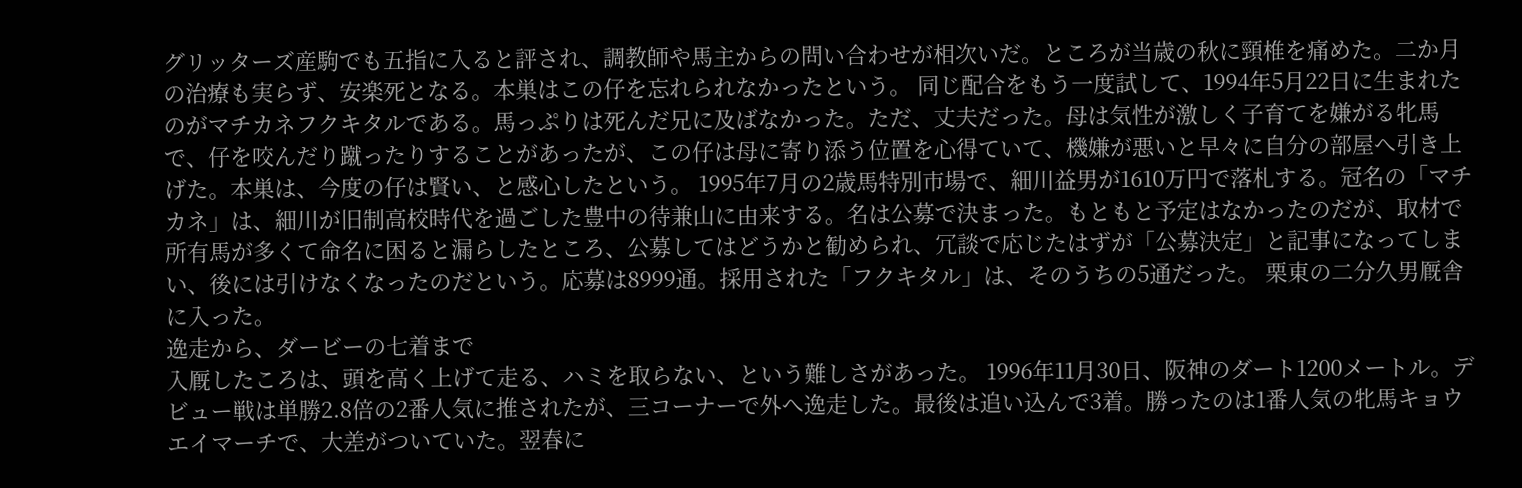グリッターズ産駒でも五指に入ると評され、調教師や馬主からの問い合わせが相次いだ。ところが当歳の秋に頸椎を痛めた。二か月の治療も実らず、安楽死となる。本巣はこの仔を忘れられなかったという。 同じ配合をもう一度試して、1994年5月22日に生まれたのがマチカネフクキタルである。馬っぷりは死んだ兄に及ばなかった。ただ、丈夫だった。母は気性が激しく子育てを嫌がる牝馬で、仔を咬んだり蹴ったりすることがあったが、この仔は母に寄り添う位置を心得ていて、機嫌が悪いと早々に自分の部屋へ引き上げた。本巣は、今度の仔は賢い、と感心したという。 1995年7月の2歳馬特別市場で、細川益男が1610万円で落札する。冠名の「マチカネ」は、細川が旧制高校時代を過ごした豊中の待兼山に由来する。名は公募で決まった。もともと予定はなかったのだが、取材で所有馬が多くて命名に困ると漏らしたところ、公募してはどうかと勧められ、冗談で応じたはずが「公募決定」と記事になってしまい、後には引けなくなったのだという。応募は8999通。採用された「フクキタル」は、そのうちの5通だった。 栗東の二分久男厩舎に入った。
逸走から、ダービーの七着まで
入厩したころは、頭を高く上げて走る、ハミを取らない、という難しさがあった。 1996年11月30日、阪神のダート1200メートル。デビュー戦は単勝2.8倍の2番人気に推されたが、三コーナーで外へ逸走した。最後は追い込んで3着。勝ったのは1番人気の牝馬キョウエイマーチで、大差がついていた。翌春に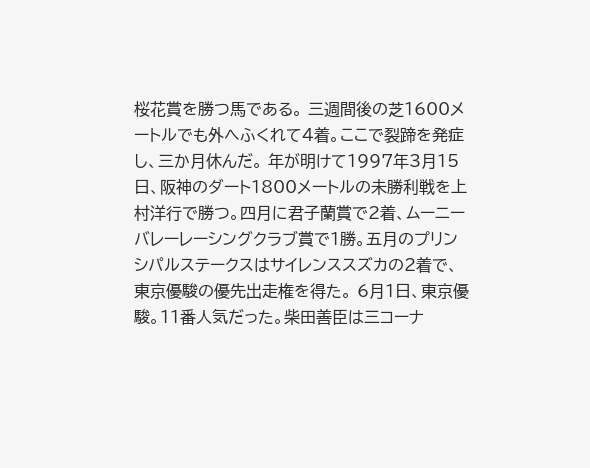桜花賞を勝つ馬である。 三週間後の芝1600メートルでも外へふくれて4着。ここで裂蹄を発症し、三か月休んだ。 年が明けて1997年3月15日、阪神のダート1800メートルの未勝利戦を上村洋行で勝つ。四月に君子蘭賞で2着、ムーニーバレーレーシングクラブ賞で1勝。五月のプリンシパルステークスはサイレンススズカの2着で、東京優駿の優先出走権を得た。 6月1日、東京優駿。11番人気だった。柴田善臣は三コーナ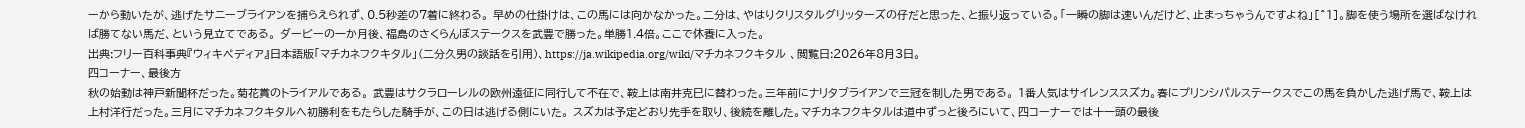ーから動いたが、逃げたサニーブライアンを捕らえられず、0.5秒差の7着に終わる。 早めの仕掛けは、この馬には向かなかった。二分は、やはりクリスタルグリッターズの仔だと思った、と振り返っている。「一瞬の脚は速いんだけど、止まっちゃうんですよね」[^1]。脚を使う場所を選ばなければ勝てない馬だ、という見立てである。 ダービーの一か月後、福島のさくらんぼステークスを武豊で勝った。単勝1.4倍。ここで休養に入った。
出典:フリー百科事典『ウィキペディア』日本語版「マチカネフクキタル」(二分久男の談話を引用)、https://ja.wikipedia.org/wiki/マチカネフクキタル 、閲覧日:2026年8月3日。
四コーナー、最後方
秋の始動は神戸新聞杯だった。菊花賞のトライアルである。 武豊はサクラローレルの欧州遠征に同行して不在で、鞍上は南井克巳に替わった。三年前にナリタブライアンで三冠を制した男である。 1番人気はサイレンススズカ。春にプリンシパルステークスでこの馬を負かした逃げ馬で、鞍上は上村洋行だった。三月にマチカネフクキタルへ初勝利をもたらした騎手が、この日は逃げる側にいた。 スズカは予定どおり先手を取り、後続を離した。マチカネフクキタルは道中ずっと後ろにいて、四コーナーでは十一頭の最後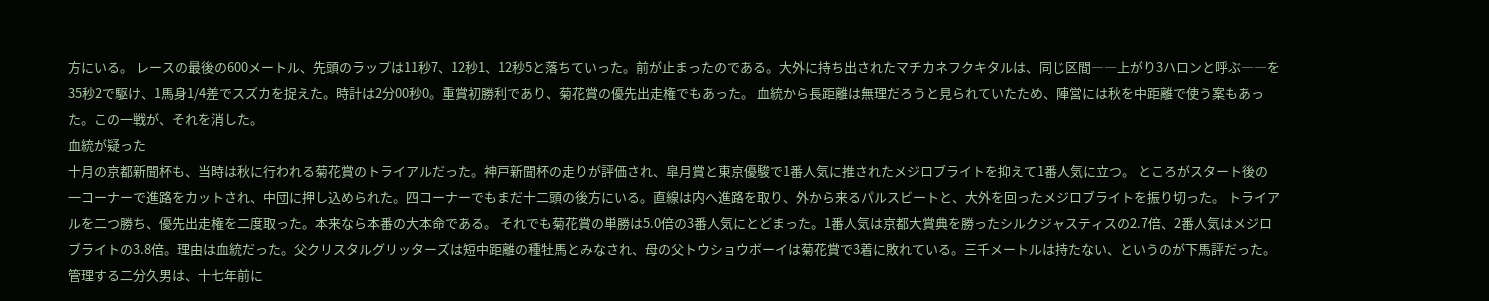方にいる。 レースの最後の600メートル、先頭のラップは11秒7、12秒1、12秒5と落ちていった。前が止まったのである。大外に持ち出されたマチカネフクキタルは、同じ区間――上がり3ハロンと呼ぶ――を35秒2で駆け、1馬身1/4差でスズカを捉えた。時計は2分00秒0。重賞初勝利であり、菊花賞の優先出走権でもあった。 血統から長距離は無理だろうと見られていたため、陣営には秋を中距離で使う案もあった。この一戦が、それを消した。
血統が疑った
十月の京都新聞杯も、当時は秋に行われる菊花賞のトライアルだった。神戸新聞杯の走りが評価され、皐月賞と東京優駿で1番人気に推されたメジロブライトを抑えて1番人気に立つ。 ところがスタート後の一コーナーで進路をカットされ、中団に押し込められた。四コーナーでもまだ十二頭の後方にいる。直線は内へ進路を取り、外から来るパルスビートと、大外を回ったメジロブライトを振り切った。 トライアルを二つ勝ち、優先出走権を二度取った。本来なら本番の大本命である。 それでも菊花賞の単勝は5.0倍の3番人気にとどまった。1番人気は京都大賞典を勝ったシルクジャスティスの2.7倍、2番人気はメジロブライトの3.8倍。理由は血統だった。父クリスタルグリッターズは短中距離の種牡馬とみなされ、母の父トウショウボーイは菊花賞で3着に敗れている。三千メートルは持たない、というのが下馬評だった。 管理する二分久男は、十七年前に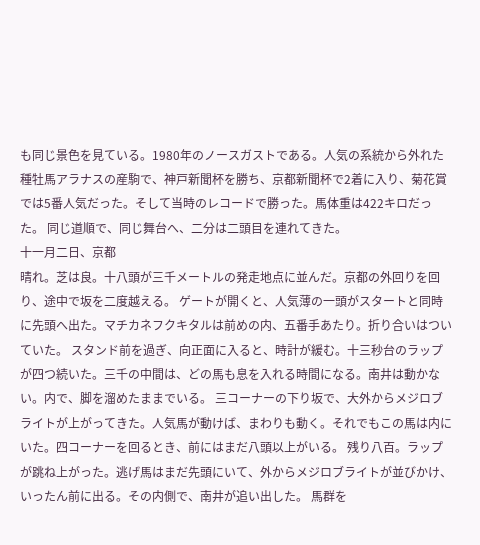も同じ景色を見ている。1980年のノースガストである。人気の系統から外れた種牡馬アラナスの産駒で、神戸新聞杯を勝ち、京都新聞杯で2着に入り、菊花賞では5番人気だった。そして当時のレコードで勝った。馬体重は422キロだった。 同じ道順で、同じ舞台へ、二分は二頭目を連れてきた。
十一月二日、京都
晴れ。芝は良。十八頭が三千メートルの発走地点に並んだ。京都の外回りを回り、途中で坂を二度越える。 ゲートが開くと、人気薄の一頭がスタートと同時に先頭へ出た。マチカネフクキタルは前めの内、五番手あたり。折り合いはついていた。 スタンド前を過ぎ、向正面に入ると、時計が緩む。十三秒台のラップが四つ続いた。三千の中間は、どの馬も息を入れる時間になる。南井は動かない。内で、脚を溜めたままでいる。 三コーナーの下り坂で、大外からメジロブライトが上がってきた。人気馬が動けば、まわりも動く。それでもこの馬は内にいた。四コーナーを回るとき、前にはまだ八頭以上がいる。 残り八百。ラップが跳ね上がった。逃げ馬はまだ先頭にいて、外からメジロブライトが並びかけ、いったん前に出る。その内側で、南井が追い出した。 馬群を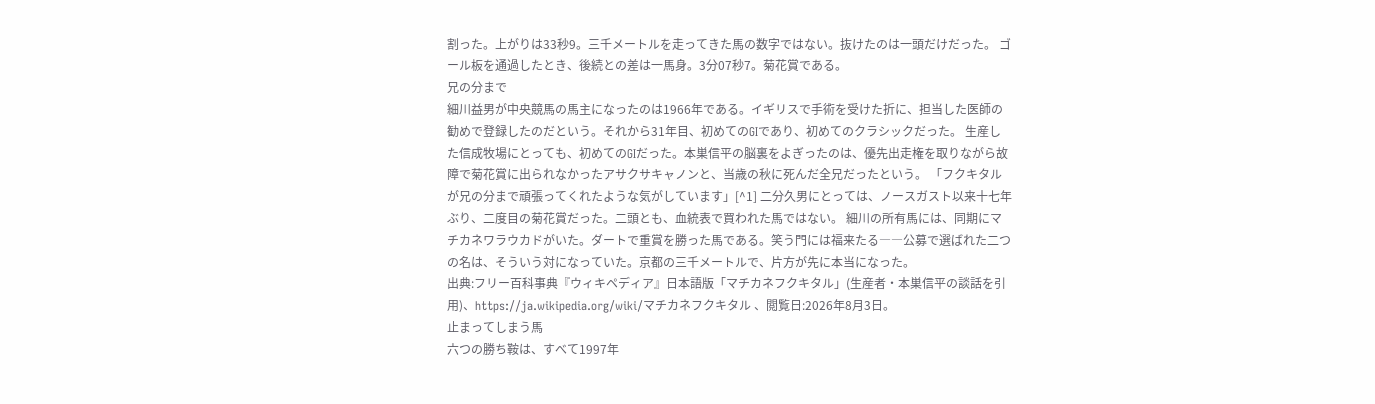割った。上がりは33秒9。三千メートルを走ってきた馬の数字ではない。抜けたのは一頭だけだった。 ゴール板を通過したとき、後続との差は一馬身。3分07秒7。菊花賞である。
兄の分まで
細川益男が中央競馬の馬主になったのは1966年である。イギリスで手術を受けた折に、担当した医師の勧めで登録したのだという。それから31年目、初めてのGIであり、初めてのクラシックだった。 生産した信成牧場にとっても、初めてのGIだった。本巣信平の脳裏をよぎったのは、優先出走権を取りながら故障で菊花賞に出られなかったアサクサキャノンと、当歳の秋に死んだ全兄だったという。 「フクキタルが兄の分まで頑張ってくれたような気がしています」[^1] 二分久男にとっては、ノースガスト以来十七年ぶり、二度目の菊花賞だった。二頭とも、血統表で買われた馬ではない。 細川の所有馬には、同期にマチカネワラウカドがいた。ダートで重賞を勝った馬である。笑う門には福来たる――公募で選ばれた二つの名は、そういう対になっていた。京都の三千メートルで、片方が先に本当になった。
出典:フリー百科事典『ウィキペディア』日本語版「マチカネフクキタル」(生産者・本巣信平の談話を引用)、https://ja.wikipedia.org/wiki/マチカネフクキタル 、閲覧日:2026年8月3日。
止まってしまう馬
六つの勝ち鞍は、すべて1997年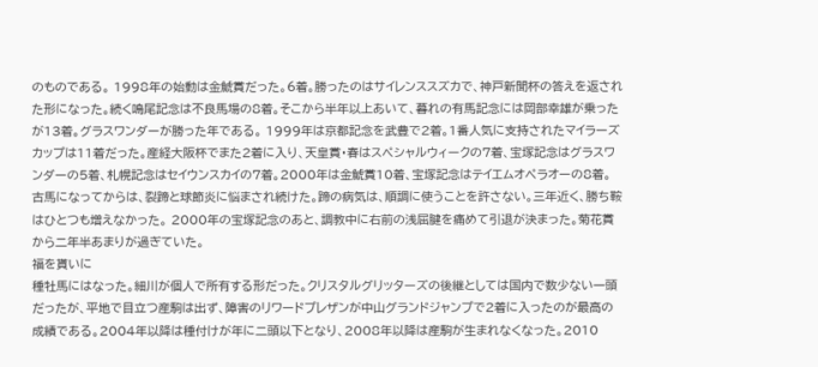のものである。 1998年の始動は金鯱賞だった。6着。勝ったのはサイレンススズカで、神戸新聞杯の答えを返された形になった。続く鳴尾記念は不良馬場の8着。そこから半年以上あいて、暮れの有馬記念には岡部幸雄が乗ったが13着。グラスワンダーが勝った年である。 1999年は京都記念を武豊で2着。1番人気に支持されたマイラーズカップは11着だった。産経大阪杯でまた2着に入り、天皇賞・春はスペシャルウィークの7着、宝塚記念はグラスワンダーの5着、札幌記念はセイウンスカイの7着。2000年は金鯱賞10着、宝塚記念はテイエムオペラオーの8着。 古馬になってからは、裂蹄と球節炎に悩まされ続けた。蹄の病気は、順調に使うことを許さない。三年近く、勝ち鞍はひとつも増えなかった。 2000年の宝塚記念のあと、調教中に右前の浅屈腱を痛めて引退が決まった。菊花賞から二年半あまりが過ぎていた。
福を貰いに
種牡馬にはなった。細川が個人で所有する形だった。クリスタルグリッターズの後継としては国内で数少ない一頭だったが、平地で目立つ産駒は出ず、障害のリワードプレザンが中山グランドジャンプで2着に入ったのが最高の成績である。2004年以降は種付けが年に二頭以下となり、2008年以降は産駒が生まれなくなった。2010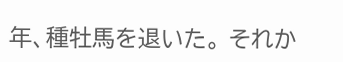年、種牡馬を退いた。 それか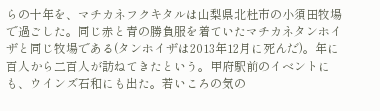らの十年を、マチカネフクキタルは山梨県北杜市の小須田牧場で過ごした。同じ赤と青の勝負服を着ていたマチカネタンホイザと同じ牧場である(タンホイザは2013年12月に死んだ)。年に百人から二百人が訪ねてきたという。甲府駅前のイベントにも、ウインズ石和にも出た。若いころの気の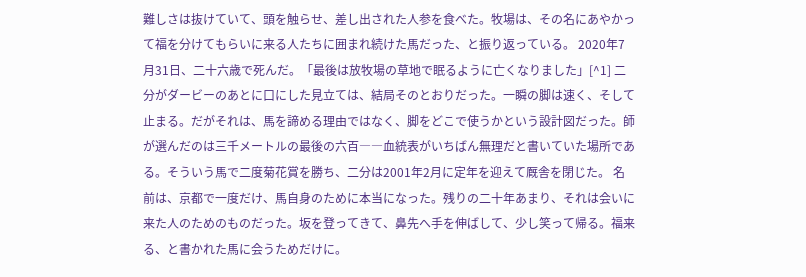難しさは抜けていて、頭を触らせ、差し出された人参を食べた。牧場は、その名にあやかって福を分けてもらいに来る人たちに囲まれ続けた馬だった、と振り返っている。 2020年7月31日、二十六歳で死んだ。「最後は放牧場の草地で眠るように亡くなりました」[^1] 二分がダービーのあとに口にした見立ては、結局そのとおりだった。一瞬の脚は速く、そして止まる。だがそれは、馬を諦める理由ではなく、脚をどこで使うかという設計図だった。師が選んだのは三千メートルの最後の六百――血統表がいちばん無理だと書いていた場所である。そういう馬で二度菊花賞を勝ち、二分は2001年2月に定年を迎えて厩舎を閉じた。 名前は、京都で一度だけ、馬自身のために本当になった。残りの二十年あまり、それは会いに来た人のためのものだった。坂を登ってきて、鼻先へ手を伸ばして、少し笑って帰る。福来る、と書かれた馬に会うためだけに。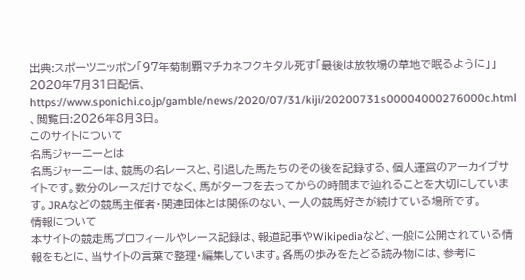出典:スポーツニッポン「97年菊制覇マチカネフクキタル死す「最後は放牧場の草地で眠るように」」2020年7月31日配信、https://www.sponichi.co.jp/gamble/news/2020/07/31/kiji/20200731s00004000276000c.html 、閲覧日:2026年8月3日。
このサイトについて
名馬ジャーニーとは
名馬ジャーニーは、競馬の名レースと、引退した馬たちのその後を記録する、個人運営のアーカイブサイトです。数分のレースだけでなく、馬がターフを去ってからの時間まで辿れることを大切にしています。JRAなどの競馬主催者・関連団体とは関係のない、一人の競馬好きが続けている場所です。
情報について
本サイトの競走馬プロフィールやレース記録は、報道記事やWikipediaなど、一般に公開されている情報をもとに、当サイトの言葉で整理・編集しています。各馬の歩みをたどる読み物には、参考に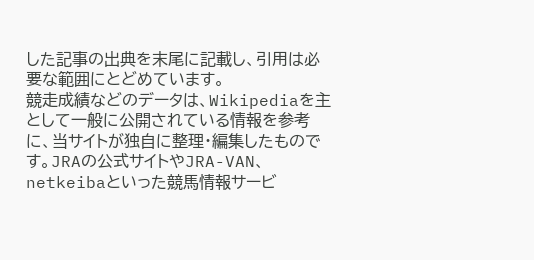した記事の出典を末尾に記載し、引用は必要な範囲にとどめています。
競走成績などのデータは、Wikipediaを主として一般に公開されている情報を参考に、当サイトが独自に整理・編集したものです。JRAの公式サイトやJRA-VAN、netkeibaといった競馬情報サービ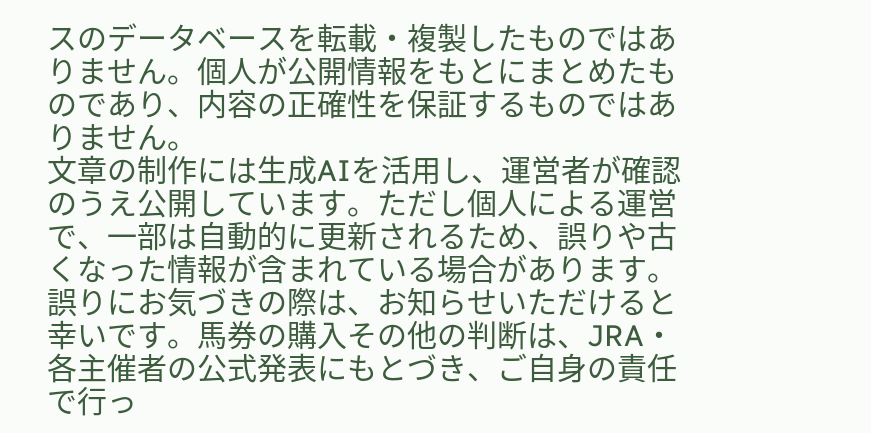スのデータベースを転載・複製したものではありません。個人が公開情報をもとにまとめたものであり、内容の正確性を保証するものではありません。
文章の制作には生成AIを活用し、運営者が確認のうえ公開しています。ただし個人による運営で、一部は自動的に更新されるため、誤りや古くなった情報が含まれている場合があります。誤りにお気づきの際は、お知らせいただけると幸いです。馬券の購入その他の判断は、JRA・各主催者の公式発表にもとづき、ご自身の責任で行っ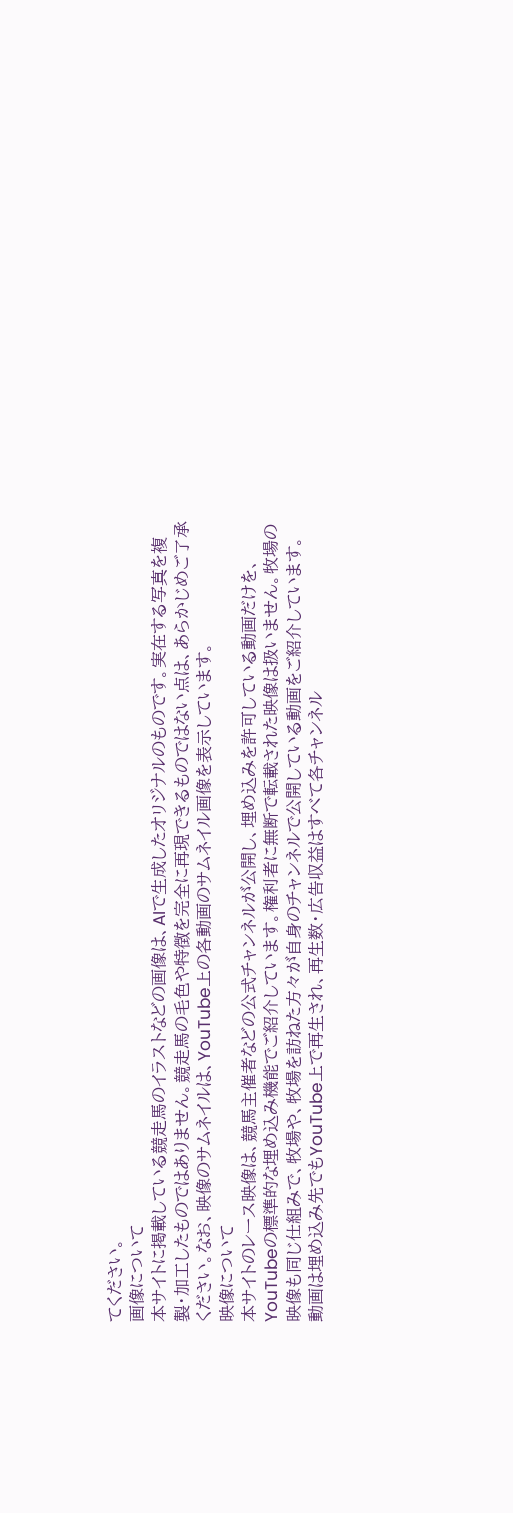てください。
画像について
本サイトに掲載している競走馬のイラストなどの画像は、AIで生成したオリジナルのものです。実在する写真を複製・加工したものではありません。競走馬の毛色や特徴を完全に再現できるものではない点は、あらかじめご了承ください。なお、映像のサムネイルは、YouTube上の各動画のサムネイル画像を表示しています。
映像について
本サイトのレース映像は、競馬主催者などの公式チャンネルが公開し、埋め込みを許可している動画だけを、YouTubeの標準的な埋め込み機能でご紹介しています。権利者に無断で転載された映像は扱いません。牧場の映像も同じ仕組みで、牧場や、牧場を訪ねた方々が自身のチャンネルで公開している動画をご紹介しています。
動画は埋め込み先でもYouTube上で再生され、再生数・広告収益はすべて各チャンネル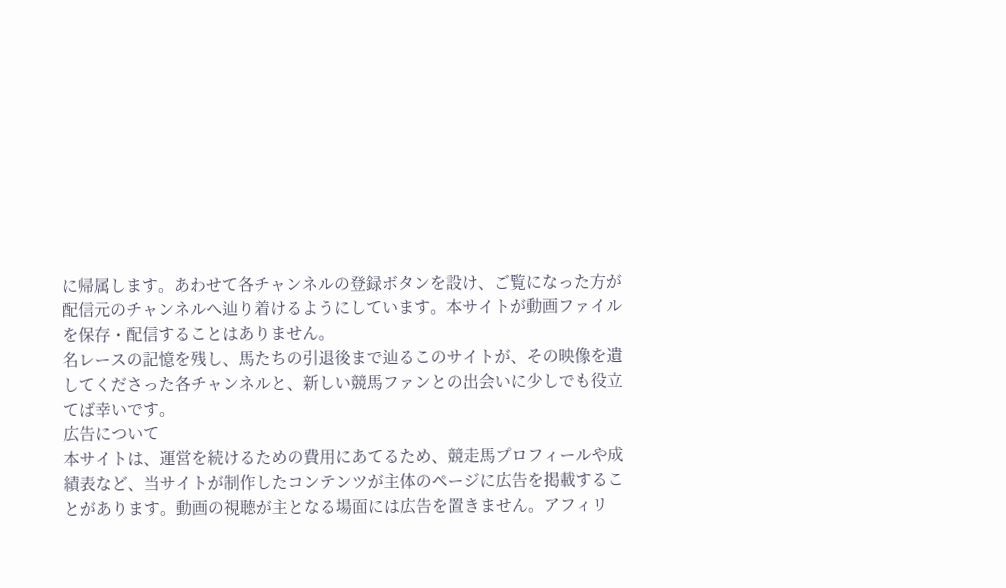に帰属します。あわせて各チャンネルの登録ボタンを設け、ご覧になった方が配信元のチャンネルへ辿り着けるようにしています。本サイトが動画ファイルを保存・配信することはありません。
名レースの記憶を残し、馬たちの引退後まで辿るこのサイトが、その映像を遺してくださった各チャンネルと、新しい競馬ファンとの出会いに少しでも役立てば幸いです。
広告について
本サイトは、運営を続けるための費用にあてるため、競走馬プロフィールや成績表など、当サイトが制作したコンテンツが主体のページに広告を掲載することがあります。動画の視聴が主となる場面には広告を置きません。アフィリ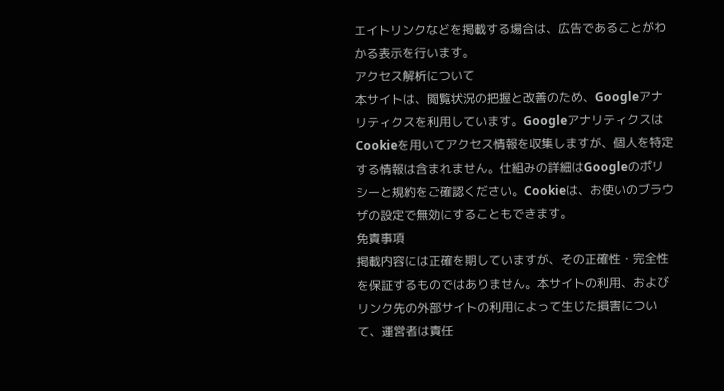エイトリンクなどを掲載する場合は、広告であることがわかる表示を行います。
アクセス解析について
本サイトは、閲覧状況の把握と改善のため、Googleアナリティクスを利用しています。GoogleアナリティクスはCookieを用いてアクセス情報を収集しますが、個人を特定する情報は含まれません。仕組みの詳細はGoogleのポリシーと規約をご確認ください。Cookieは、お使いのブラウザの設定で無効にすることもできます。
免責事項
掲載内容には正確を期していますが、その正確性・完全性を保証するものではありません。本サイトの利用、およびリンク先の外部サイトの利用によって生じた損害について、運営者は責任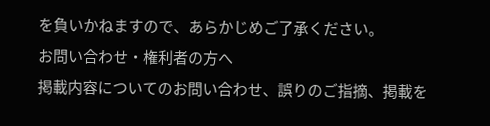を負いかねますので、あらかじめご了承ください。
お問い合わせ・権利者の方へ
掲載内容についてのお問い合わせ、誤りのご指摘、掲載を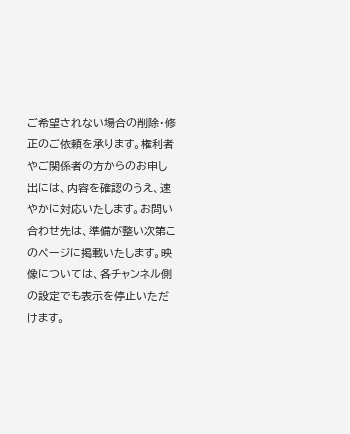ご希望されない場合の削除・修正のご依頼を承ります。権利者やご関係者の方からのお申し出には、内容を確認のうえ、速やかに対応いたします。お問い合わせ先は、準備が整い次第このページに掲載いたします。映像については、各チャンネル側の設定でも表示を停止いただけます。